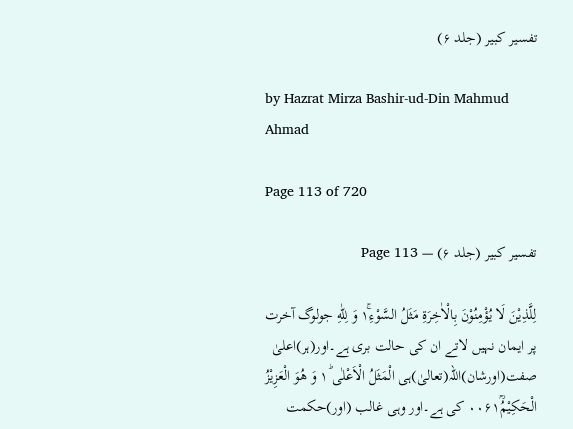تفسیر کبیر (جلد ۶)

by Hazrat Mirza Bashir-ud-Din Mahmud Ahmad

Page 113 of 720

تفسیر کبیر (جلد ۶) — Page 113

لِلَّذِيْنَ لَا يُؤْمِنُوْنَ بِالْاٰخِرَةِ مَثَلُ السَّوْءِ١ۚ وَ لِلّٰهِ جولوگ آخرت پر ایمان نہیں لاتے ان کی حالت بری ہے۔اور(ہر)اعلیٰ صفت(اورشان)اللہ(تعالیٰ)ہی الْمَثَلُ الْاَعْلٰى ١ؕ وَ هُوَ الْعَزِيْزُ الْحَكِيْمُؒ۰۰۶۱ کی ہے۔اور وہی غالب (اور)حکمت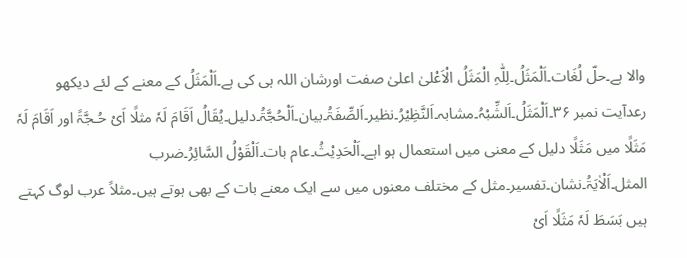والا ہے۔حلّ لُغَات۔اَلْمَثَلُ۔لِلّٰہِ الْمَثَلُ الْاَعْلیٰ اعلیٰ صفت اورشان اللہ ہی کی ہے۔اَلْمَثَلُ کے معنے کے لئے دیکھو رعدآیت نمبر ۳۶۔اَلْمَثَلُ۔اَلشِّبْہُ۔مشابہ۔اَلنَّظِیْرُ۔نظیر۔اَلصِّفَۃُ۔بیان۔اَلْحُجَّۃُ۔دلیل۔یُقَالُ اَقَامَ لَہٗ مثلًا اَیْ حُـجَّۃً اور اَقَامَ لَہٗ مَثَلًا میں مَثَلًا دلیل کے معنی میں استعمال ہو اہے۔اَلْحَدِیْثُ۔عام بات۔اَلْقَوْلُ السَّائِرُ۔ضرب المثل۔اَلْاٰیَۃُ۔نشان۔تفسیر۔مثل کے مختلف معنوں میں سے ایک معنے بات کے بھی ہوتے ہیں۔مثلاً عرب لوگ کہتے ہیں بَسَطَ لَہٗ مَثَلًا اَیْ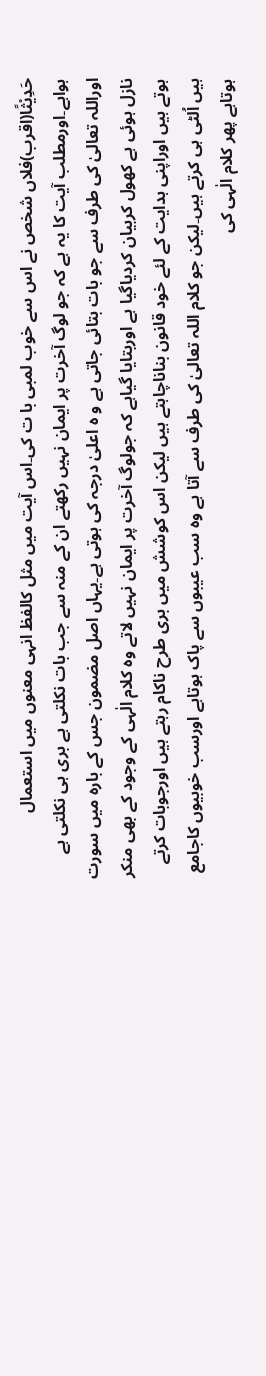حَدِیْثًا(اقرب)فلاں شخص نے اس سے خوب لمبی با ت کی۔اس آیت میں مثل کالفظ انہی معنوں میں استعمال ہواہے۔اورمطلب آیت کا یہ ہے کہ جو لوگ آخرت پر ایمان نہیں رکھتے ان کے منہ سے جب بات نکلتی ہے بری ہی نکلتی ہے اوراللہ تعالیٰ کی طرف سے جو بات بتائی جاتی ہے و ہ اعلیٰ درجہ کی ہوتی ہے۔یہاں اصل مضمون جس کے بارہ میں سورت نازل ہوئی ہے کھول کربیان کردیاگیا ہے اوربتایا گیاہے کہ جولوگ آخرت پر ایمان نہیں لاتے وہ کلام الٰہی کے وجود کے بھی منکر ہوتے ہیں اوراپنی ہدایت کے لئے خود قانون بناناچاہتے ہیں لیکن اس کوشش میں بری طرح ناکام رہتے ہیں اورجوبات کرتے ہیں اُلٹی ہی کرتے ہیں۔لیکن جو کلام اللہ تعالیٰ کی طرف سے آتا ہے وہ سب عیبوں سے پاک ہوتاہے اورسب خوبیوں کاجامع ہوتاہے پھر کلام الٰہی کی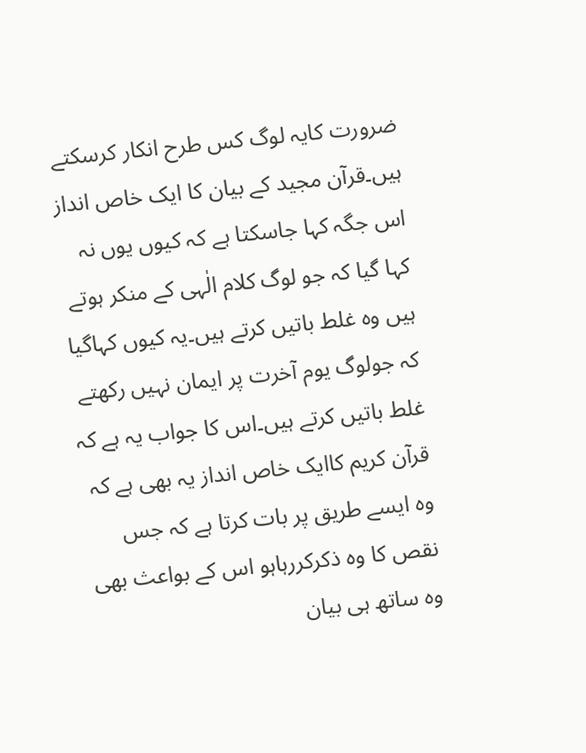ضرورت کایہ لوگ کس طرح انکار کرسکتے ہیں۔قرآن مجید کے بیان کا ایک خاص انداز اس جگہ کہا جاسکتا ہے کہ کیوں یوں نہ کہا گیا کہ جو لوگ کلام الٰہی کے منکر ہوتے ہیں وہ غلط باتیں کرتے ہیں۔یہ کیوں کہاگیا کہ جولوگ یوم آخرت پر ایمان نہیں رکھتے غلط باتیں کرتے ہیں۔اس کا جواب یہ ہے کہ قرآن کریم کاایک خاص انداز یہ بھی ہے کہ وہ ایسے طریق پر بات کرتا ہے کہ جس نقص کا وہ ذکرکررہاہو اس کے بواعث بھی وہ ساتھ ہی بیان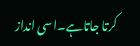کرتا جاتاہے۔اسی انداز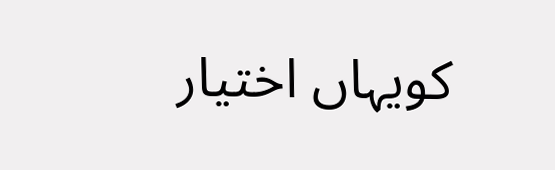کویہاں اختیار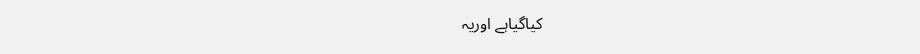کیاگیاہے اوریہ